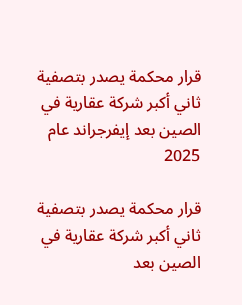قرار محكمة يصدر بتصفية ثاني أكبر شركة عقارية في الصين بعد إيفرجراند عام 2025

قرار محكمة يصدر بتصفية ثاني أكبر شركة عقارية في الصين بعد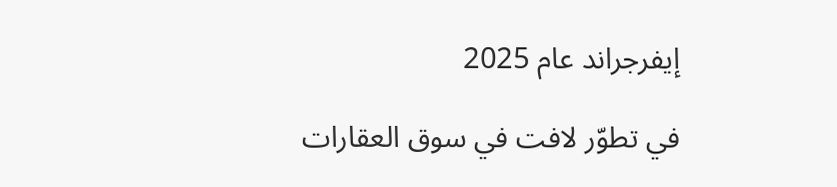إيفرجراند عام 2025

في تطوّر لافت في سوق العقارات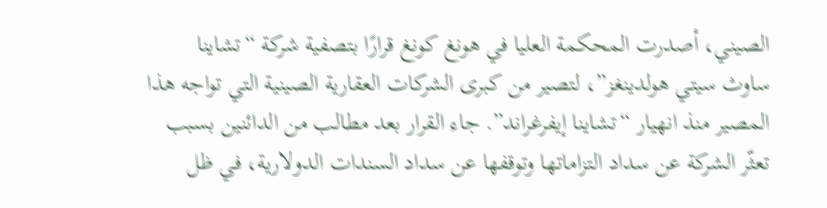الصيني، أصدرت المحكمة العليا في هونغ كونغ قرارًا بتصفية شركة “تشاينا ساوث سيتي هولدينغز”، لتصير من كبرى الشركات العقارية الصينية التي تواجه هذا المصير منذ انهيار “تشاينا إيفرغراند”. جاء القرار بعد مطالب من الدائنين بسبب تعثّر الشركة عن سداد التزاماتها وتوقفها عن سداد السندات الدولارية، في ظل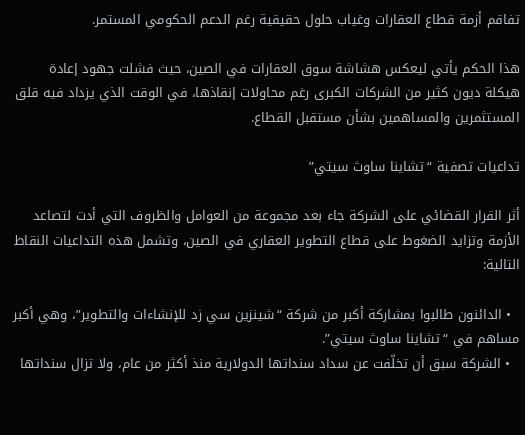تفاقم أزمة قطاع العقارات وغياب حلول حقيقية رغم الدعم الحكومي المستمر.

هذا الحكم يأتي ليعكس هشاشة سوق العقارات في الصين، حيث فشلت جهود إعادة هيكلة ديون كثير من الشركات الكبرى رغم محاولات إنقاذها، في الوقت الذي يزداد فيه قلق المستثمرين والمساهمين بشأن مستقبل القطاع.

تداعيات تصفية “تشاينا ساوث سيتي”

أثر القرار القضائي على الشركة جاء بعد مجموعة من العوامل والظروف التي أدت لتصاعد الأزمة وتزايد الضغوط على قطاع التطوير العقاري في الصين، وتشمل هذه التداعيات النقاط التالية:

  • الدائنون طالبوا بمشاركة أكبر من شركة “شينزين سي زد للإنشاءات والتطوير”، وهي أكبر مساهم في “تشاينا ساوث سيتي”.
  • الشركة سبق أن تخلّفت عن سداد سنداتها الدولارية منذ أكثر من عام، ولا تزال سنداتها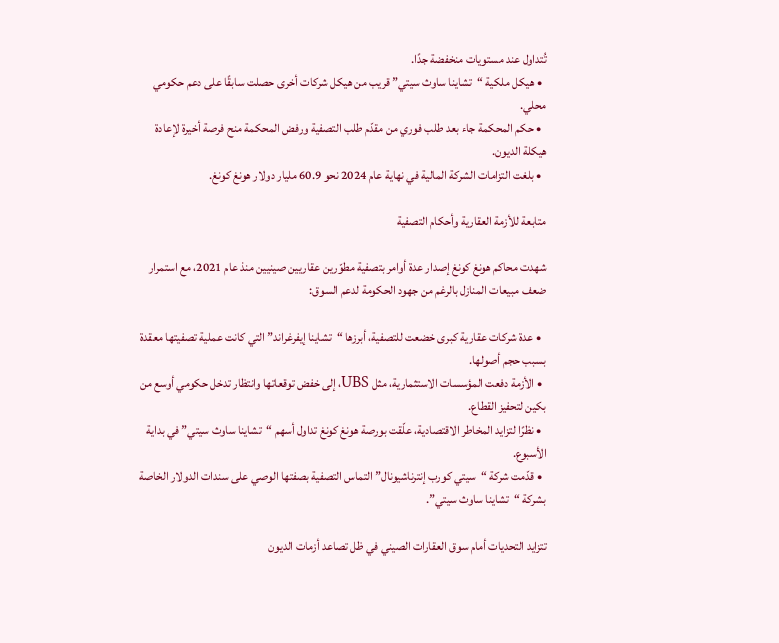تُتداول عند مستويات منخفضة جدًا.
  • هيكل ملكية “تشاينا ساوث سيتي” قريب من هيكل شركات أخرى حصلت سابقًا على دعم حكومي محلي.
  • حكم المحكمة جاء بعد طلب فوري من مقدّم طلب التصفية ورفض المحكمة منح فرصة أخيرة لإعادة هيكلة الديون.
  • بلغت التزامات الشركة المالية في نهاية عام 2024 نحو 60.9 مليار دولار هونغ كونغ.

متابعة للأزمة العقارية وأحكام التصفية

شهدت محاكم هونغ كونغ إصدار عدة أوامر بتصفية مطوّرين عقاريين صينيين منذ عام 2021، مع استمرار ضعف مبيعات المنازل بالرغم من جهود الحكومة لدعم السوق:

  • عدة شركات عقارية كبرى خضعت للتصفية، أبرزها “تشاينا إيفرغراند” التي كانت عملية تصفيتها معقدة بسبب حجم أصولها.
  • الأزمة دفعت المؤسسات الاستثمارية، مثل UBS، إلى خفض توقعاتها وانتظار تدخل حكومي أوسع من بكين لتحفيز القطاع.
  • نظرًا لتزايد المخاطر الاقتصادية، علّقت بورصة هونغ كونغ تداول أسهم “تشاينا ساوث سيتي” في بداية الأسبوع.
  • قدّمت شركة “سيتي كورب إنترناشيونال” التماس التصفية بصفتها الوصي على سندات الدولار الخاصة بشركة “تشاينا ساوث سيتي”.

تتزايد التحديات أمام سوق العقارات الصيني في ظل تصاعد أزمات الديون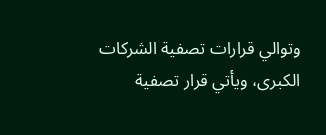وتوالي قرارات تصفية الشركات الكبرى، ويأتي قرار تصفية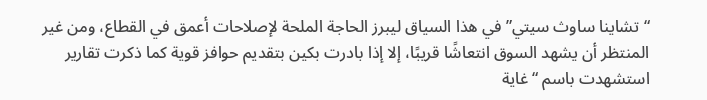“تشاينا ساوث سيتي” في هذا السياق ليبرز الحاجة الملحة لإصلاحات أعمق في القطاع، ومن غير المنتظر أن يشهد السوق انتعاشًا قريبًا، إلا إذا بادرت بكين بتقديم حوافز قوية كما ذكرت تقارير استشهدت باسم “غاية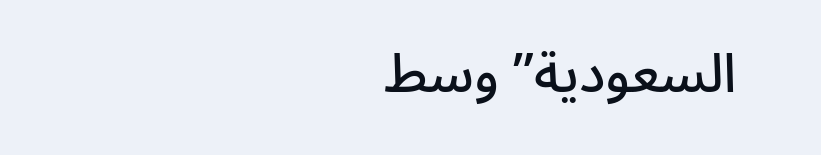السعودية” وسط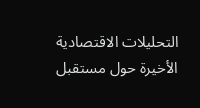التحليلات الاقتصادية الأخيرة حول مستقبل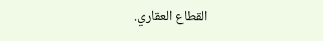القطاع العقاري.